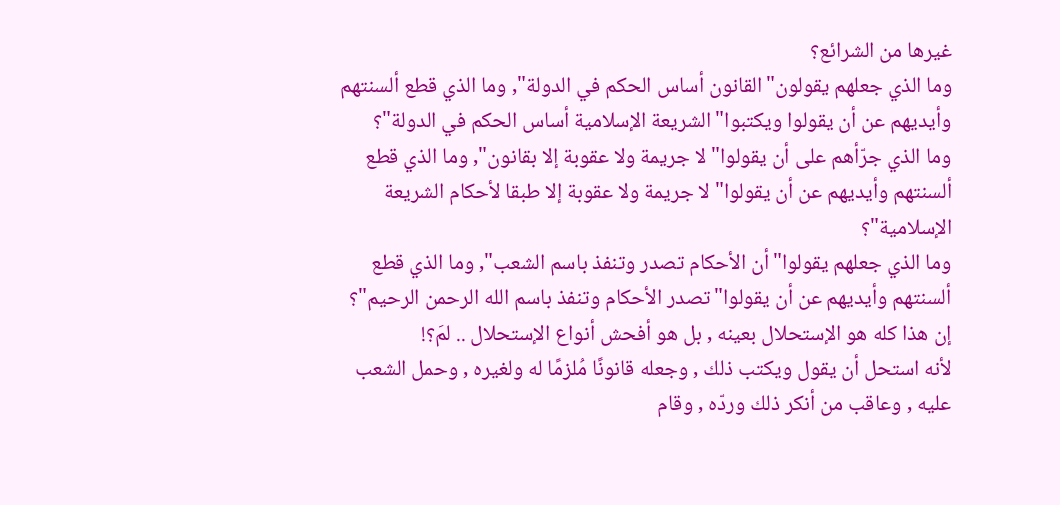غيرها من الشرائع؟
وما الذي جعلهم يقولون"القانون أساس الحكم في الدولة", وما الذي قطع ألسنتهم وأيديهم عن أن يقولوا ويكتبوا"الشريعة الإسلامية أساس الحكم في الدولة"؟
وما الذي جرّأهم على أن يقولوا"لا جريمة ولا عقوبة إلا بقانون", وما الذي قطع ألسنتهم وأيديهم عن أن يقولوا"لا جريمة ولا عقوبة إلا طبقا لأحكام الشريعة الإسلامية"؟
وما الذي جعلهم يقولوا"أن الأحكام تصدر وتنفذ باسم الشعب", وما الذي قطع ألسنتهم وأيديهم عن أن يقولوا"تصدر الأحكام وتنفذ باسم الله الرحمن الرحيم"؟
إن هذا كله هو الإستحلال بعينه , بل هو أفحش أنواع الإستحلال .. لمَ؟!
لأنه استحل أن يقول ويكتب ذلك , وجعله قانونًا مُلزمًا له ولغيره , وحمل الشعب عليه , وعاقب من أنكر ذلك وردّه , وقام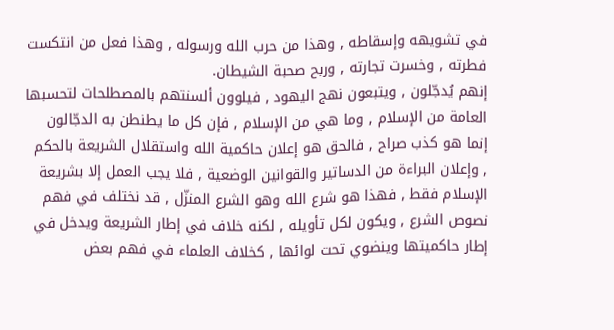في تشويهه وإسقاطه , وهذا من حرب الله ورسوله , وهذا فعل من انتكست فطرته , وخسرت تجارته , وربح صحبة الشيطان.
إنهم يُدجّلون , ويتبعون نهج اليهود , فيلوون ألسنتهم بالمصطلحات لتحسبها العامة من الإسلام , وما هي من الإسلام , فإن كل ما يطنطن به الدجّالون إنما هو كذب صراح , فالحق هو إعلان حاكمية الله واستقلال الشريعة بالحكم , وإعلان البراءة من الدساتير والقوانين الوضعية , فلا يجب العمل إلا بشريعة الإسلام فقط , فهذا هو شرع الله وهو الشرع المنزّل , قد نختلف في فهم نصوص الشرع , ويكون لكل تأويله , لكنه خلاف في إطار الشريعة ويدخل في إطار حاكميتها وينضوي تحت لوائها , كخلاف العلماء في فهم بعض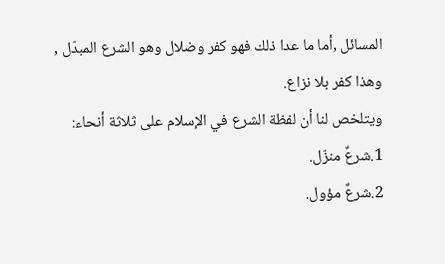المسائل ,أما ما عدا ذلك فهو كفر وضلال وهو الشرع المبدّل , وهذا كفر بلا نزاع.
ويتلخص لنا أن لفظة الشرع في الإسلام على ثلاثة أنحاء:
1.شرعٌ منزّل.
2.شرعٌ مؤول.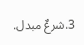3.شرعٌ مبدل.